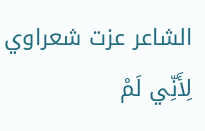الشاعر عزت شعراوي
لِأَنِّي لَمْ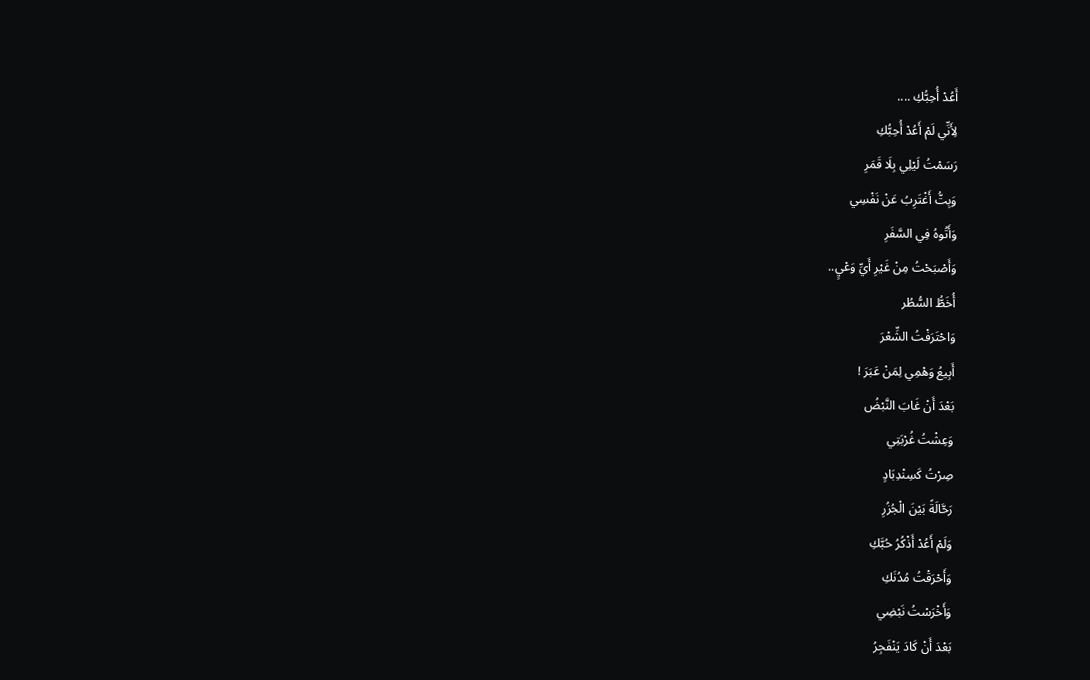أَعُدْ أُحِبُّكِ ....
لِأَنِّي لَمْ أَعُدْ أُحِبُّكِ
رَسَمْتُ لَيْلِي بِلَا قَمَرِ
وَبِتُّ أَغْتَرِبُ عَنْ نَفْسِي
وَأَتُوهُ فِي السَّفَرِ
وَأَصْبَحْتُ مِنْ غَيْرِ أَيِّ وَعْيٍ..
أُخَطُّ السُّطُر
وَاحْتَرَفْتُ الشِّعْرَ
أَبِيعُ وَهْمِي لِمَنْ عَبَرَ !
بَعْدَ أَنْ غَابَ النَّبْضُ
وَعِشْتُ غُرْبَتِي
صِرْتُ كَسِنْدِبَادٍ
رَحَّالَةً بَيْنَ الْجُزُرِ
وَلَمْ أَعُدْ أَذْكُرُ حُبَّكِ
وَأَحْرَقْتُ مُدُنَكِ
وَأَخْرَسْتُ نَبْضِي
بَعْدَ أَنْ كَادَ يَنْفَجِرُ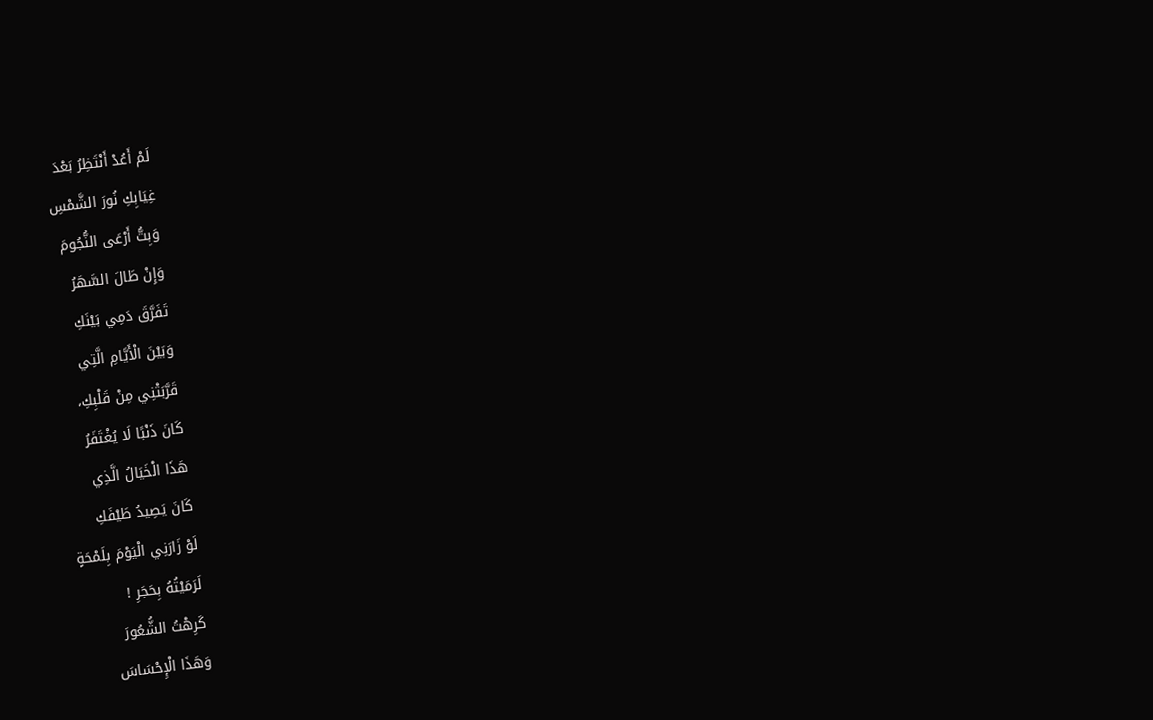لَمْ أَعُدْ أَنْتَظِرُ بَعْدَ
غِيَابِكِ نُورَ الشَّمْسِ
وَبِتُّ أَرْعَى النُّجُومَ
وَإِنْ طَالَ السَّهَرُ
تَفَرَّقَ دَمِي بَيْنَكِ
وَبَيْنَ الْأَيَّامِ الَّتِي
قَرَّبَتْنِي مِنْ قَلْبِكِ،
كَانَ ذَنْبًا لَا يُغْتَفَرُ
هَذَا الْخَيَالُ الَّذِي
كَانَ يَصِيدُ طَيْفَكِ
لَوْ زَارَنِي الْيَوْمَ بِلَمْحَةٍ
لَرَمَيْتُهُ بِحَجَرِ !
كَرِهْتُ الشُّعُورَ
وَهَذَا الْإِحْسَاسَ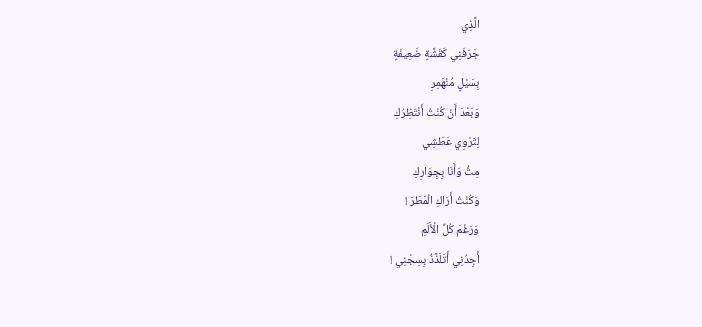الَّذِي
جَرَفَنِي كَقَشَّةٍ ضَعِيفَةٍ
بِسَيْلٍ مُنْهَمِرِ
وَبَعْدَ أَنْ كُنْتُ أَنْتَظِرُكِ
لِتَرْوِي عَطَشِي
مِتُّ وَأَنَا بِجِوَارِكِ
وَكُنْتُ أَرَاكِ الْمَطَرَ !
وَرَغْمَ كُلِّ الْأَلَمِ
أَجِدُنِي أَتَلَذَّذُ بِسِجْنِي !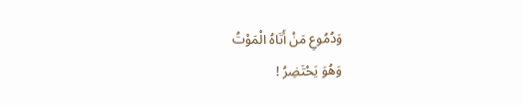وَدُمُوعِ مَنْ أَتَاهُ الْمَوْتُ
وَهُوَ يَحْتَضِرُ !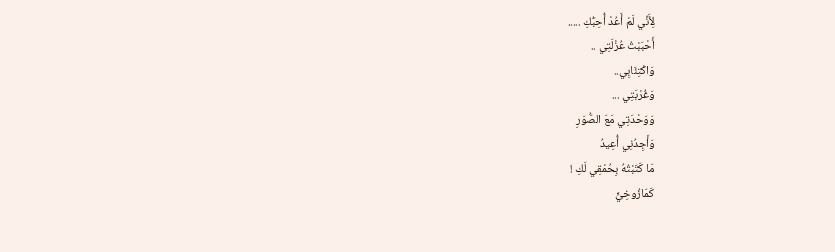لِأَنِّي لَمْ أَعُدْ أُحِبُّكِ .....
أَحْبَبْتُ عُزْلَتِي ..
وَاكْتِئَابِي..
وَغُرْبَتِي ...
وَوَحْدَتِي مَعَ الصُّوَرِ
وَأَجِدُنِي أُعِيدُ
مَا كَتَبْتُهُ بِحُمْقِي لَكِ !
كَمَازُوخِيٍّ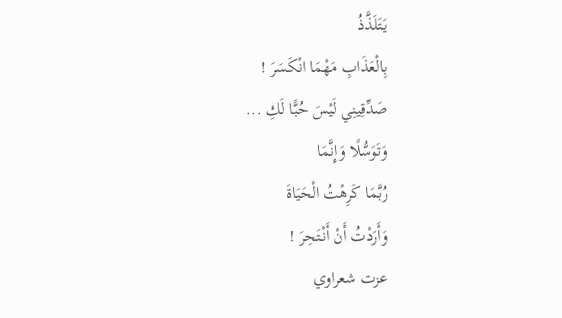يَتَلَذَّذُ
بِالْعَذَابِ مَهْمَا انْكَسَرَ !
صَدِّقِينِي لَيْسَ حُبًّا لَكِ ...
وَتَوَسُّلًا وَإِنَّمَا
رُبَّمَا كَرِهْتُ الْحَيَاةَ
وَأَرَدْتُ أَنْ أَنْتَحِرَ !
عزت شعراوي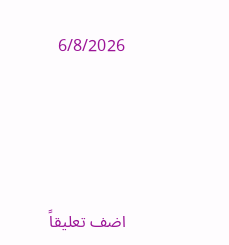6/8/2026




اضف تعليقاً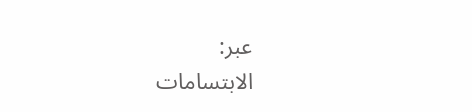عبر:
الابتسامات